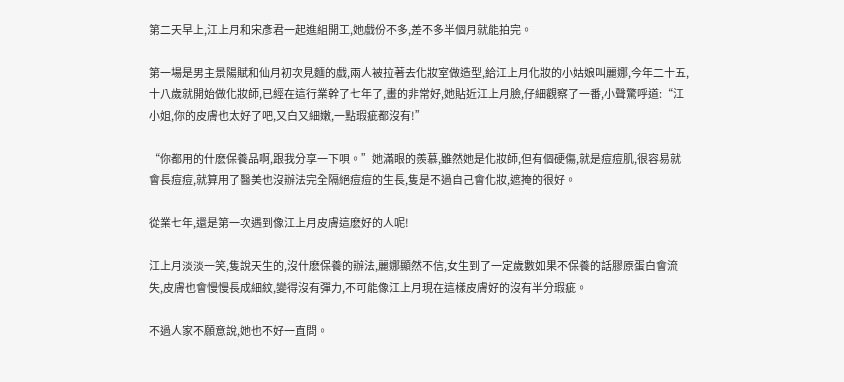第二天早上,江上月和宋彥君一起進組開工,她戲份不多,差不多半個月就能拍完。

第一場是男主景陽賦和仙月初次見麵的戲,兩人被拉著去化妝室做造型,給江上月化妝的小姑娘叫麗娜,今年二十五,十八歲就開始做化妝師,已經在這行業幹了七年了,畫的非常好,她貼近江上月臉,仔細觀察了一番,小聲驚呼道:“江小姐,你的皮膚也太好了吧,又白又細嫩,一點瑕疵都沒有!”

“你都用的什麽保養品啊,跟我分享一下唄。”她滿眼的羨慕,雖然她是化妝師,但有個硬傷,就是痘痘肌,很容易就會長痘痘,就算用了醫美也沒辦法完全隔絕痘痘的生長,隻是不過自己會化妝,遮掩的很好。

從業七年,還是第一次遇到像江上月皮膚這麽好的人呢!

江上月淡淡一笑,隻說天生的,沒什麽保養的辦法,麗娜顯然不信,女生到了一定歲數如果不保養的話膠原蛋白會流失,皮膚也會慢慢長成細紋,變得沒有彈力,不可能像江上月現在這樣皮膚好的沒有半分瑕疵。

不過人家不願意說,她也不好一直問。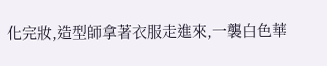化完妝,造型師拿著衣服走進來,一襲白色華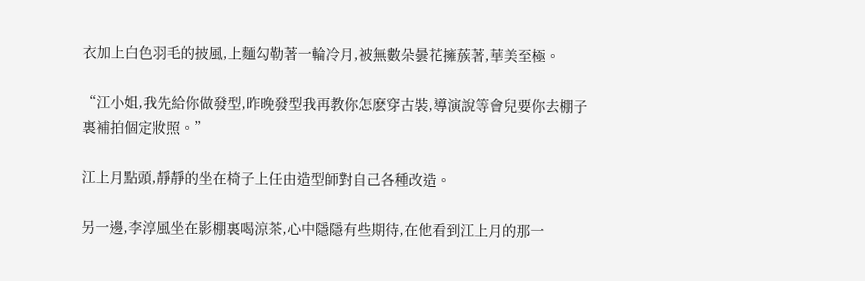衣加上白色羽毛的披風,上麵勾勒著一輪冷月,被無數朵曇花擁蔟著,華美至極。

“江小姐,我先給你做發型,昨晚發型我再教你怎麽穿古裝,導演說等會兒要你去棚子裏補拍個定妝照。”

江上月點頭,靜靜的坐在椅子上任由造型師對自己各種改造。

另一邊,李淳風坐在影棚裏喝涼茶,心中隱隱有些期待,在他看到江上月的那一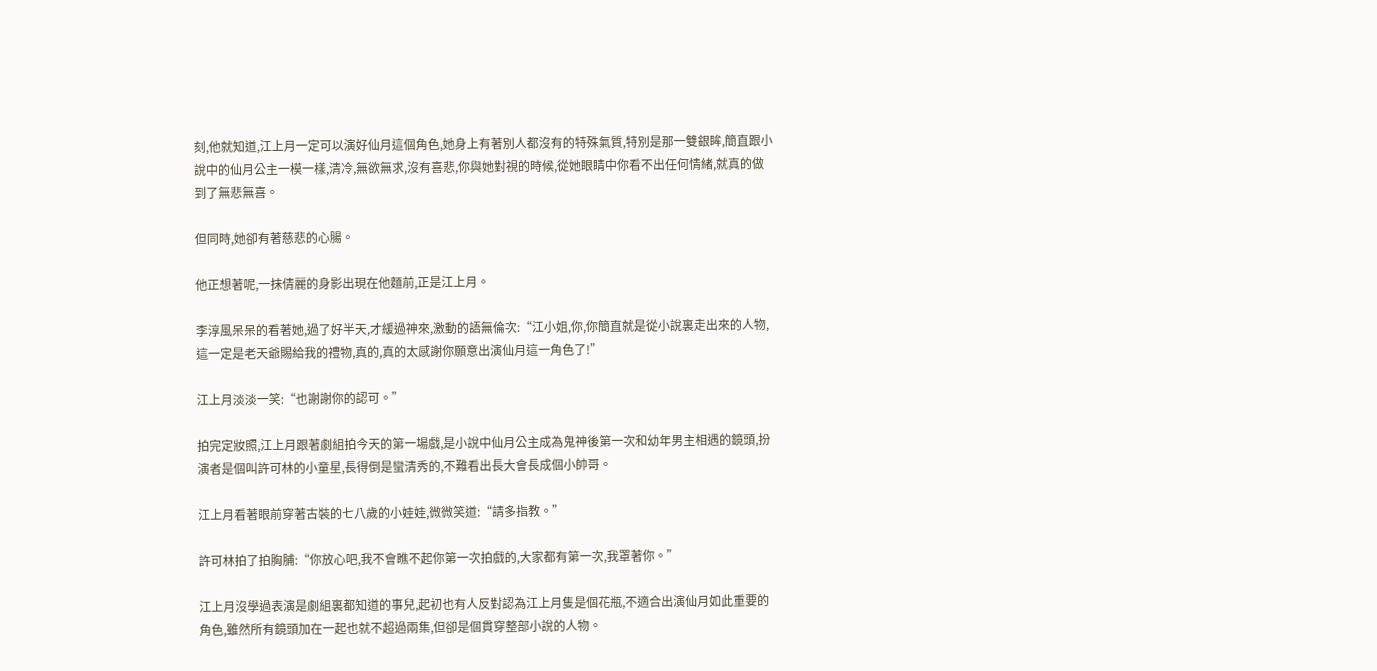刻,他就知道,江上月一定可以演好仙月這個角色,她身上有著別人都沒有的特殊氣質,特別是那一雙銀眸,簡直跟小說中的仙月公主一模一樣,清冷,無欲無求,沒有喜悲,你與她對視的時候,從她眼睛中你看不出任何情緒,就真的做到了無悲無喜。

但同時,她卻有著慈悲的心腸。

他正想著呢,一抹倩麗的身影出現在他麵前,正是江上月。

李淳風呆呆的看著她,過了好半天,才緩過神來,激動的語無倫次:“江小姐,你,你簡直就是從小說裏走出來的人物,這一定是老天爺賜給我的禮物,真的,真的太感謝你願意出演仙月這一角色了!”

江上月淡淡一笑:“也謝謝你的認可。”

拍完定妝照,江上月跟著劇組拍今天的第一場戲,是小說中仙月公主成為鬼神後第一次和幼年男主相遇的鏡頭,扮演者是個叫許可林的小童星,長得倒是蠻清秀的,不難看出長大會長成個小帥哥。

江上月看著眼前穿著古裝的七八歲的小娃娃,微微笑道:“請多指教。”

許可林拍了拍胸脯:“你放心吧,我不會瞧不起你第一次拍戲的,大家都有第一次,我罩著你。”

江上月沒學過表演是劇組裏都知道的事兒,起初也有人反對認為江上月隻是個花瓶,不適合出演仙月如此重要的角色,雖然所有鏡頭加在一起也就不超過兩集,但卻是個貫穿整部小說的人物。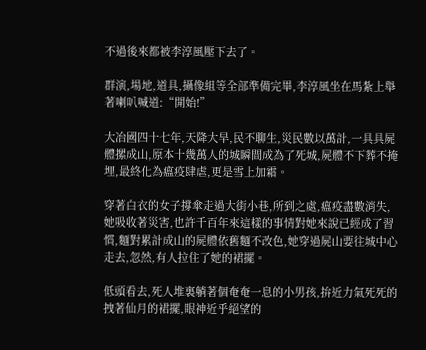不過後來都被李淳風壓下去了。

群演,場地,道具,攝像組等全部準備完畢,李淳風坐在馬紮上舉著喇叭喊道:“開始!”

大冶國四十七年,天降大旱,民不聊生,災民數以萬計,一具具屍體摞成山,原本十幾萬人的城瞬間成為了死城,屍體不下葬不掩埋,最終化為瘟疫肆虐,更是雪上加霜。

穿著白衣的女子撐傘走過大街小巷,所到之處,瘟疫盡數消失,她吸收著災害,也許千百年來這樣的事情對她來說已經成了習慣,麵對累計成山的屍體依舊麵不改色,她穿過屍山要往城中心走去,忽然,有人拉住了她的裙擺。

低頭看去,死人堆裏躺著個奄奄一息的小男孩,拚近力氣死死的拽著仙月的裙擺,眼神近乎絕望的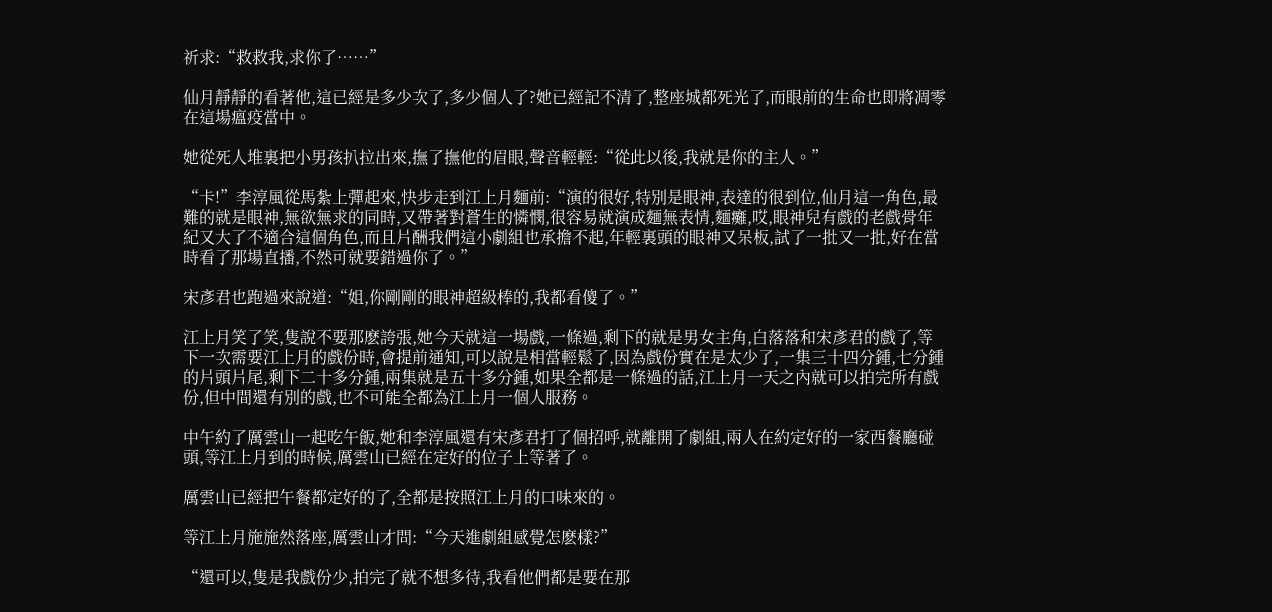祈求:“救救我,求你了……”

仙月靜靜的看著他,這已經是多少次了,多少個人了?她已經記不清了,整座城都死光了,而眼前的生命也即將凋零在這場瘟疫當中。

她從死人堆裏把小男孩扒拉出來,撫了撫他的眉眼,聲音輕輕:“從此以後,我就是你的主人。”

“卡!”李淳風從馬紮上彈起來,快步走到江上月麵前:“演的很好,特別是眼神,表達的很到位,仙月這一角色,最難的就是眼神,無欲無求的同時,又帶著對蒼生的憐憫,很容易就演成麵無表情,麵癱,哎,眼神兒有戲的老戲骨年紀又大了不適合這個角色,而且片酬我們這小劇組也承擔不起,年輕裏頭的眼神又呆板,試了一批又一批,好在當時看了那場直播,不然可就要錯過你了。”

宋彥君也跑過來說道:“姐,你剛剛的眼神超級棒的,我都看傻了。”

江上月笑了笑,隻說不要那麽誇張,她今天就這一場戲,一條過,剩下的就是男女主角,白落落和宋彥君的戲了,等下一次需要江上月的戲份時,會提前通知,可以說是相當輕鬆了,因為戲份實在是太少了,一集三十四分鍾,七分鍾的片頭片尾,剩下二十多分鍾,兩集就是五十多分鍾,如果全都是一條過的話,江上月一天之內就可以拍完所有戲份,但中間還有別的戲,也不可能全都為江上月一個人服務。

中午約了厲雲山一起吃午飯,她和李淳風還有宋彥君打了個招呼,就離開了劇組,兩人在約定好的一家西餐廳碰頭,等江上月到的時候,厲雲山已經在定好的位子上等著了。

厲雲山已經把午餐都定好的了,全都是按照江上月的口味來的。

等江上月施施然落座,厲雲山才問:“今天進劇組感覺怎麽樣?”

“還可以,隻是我戲份少,拍完了就不想多待,我看他們都是要在那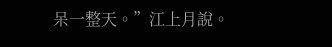呆一整天。”江上月說。